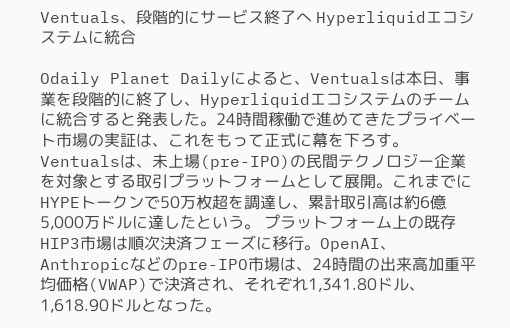Ventuals、段階的にサービス終了へ Hyperliquidエコシステムに統合

Odaily Planet Dailyによると、Ventualsは本日、事業を段階的に終了し、Hyperliquidエコシステムのチームに統合すると発表した。24時間稼働で進めてきたプライベート市場の実証は、これをもって正式に幕を下ろす。 Ventualsは、未上場(pre-IPO)の民間テクノロジー企業を対象とする取引プラットフォームとして展開。これまでにHYPEトークンで50万枚超を調達し、累計取引高は約6億5,000万ドルに達したという。 プラットフォーム上の既存HIP3市場は順次決済フェーズに移行。OpenAI、Anthropicなどのpre-IPO市場は、24時間の出来高加重平均価格(VWAP)で決済され、それぞれ1,341.80ドル、1,618.90ドルとなった。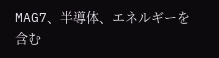MAG7、半導体、エネルギーを含む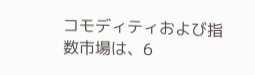コモディティおよび指数市場は、6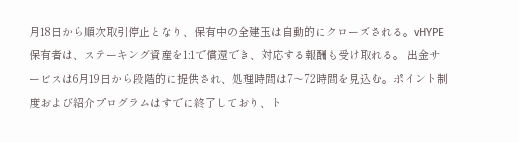月18日から順次取引停止となり、保有中の全建玉は自動的にクローズされる。vHYPE保有者は、ステーキング資産を1:1で償還でき、対応する報酬も受け取れる。 出金サービスは6月19日から段階的に提供され、処理時間は7〜72時間を見込む。ポイント制度および紹介プログラムはすでに終了しており、ト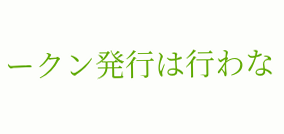ークン発行は行わな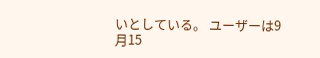いとしている。 ユーザーは9月15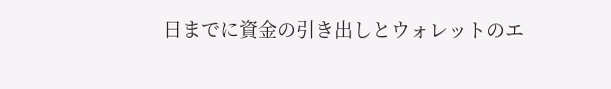日までに資金の引き出しとウォレットのエ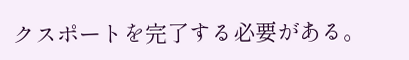クスポートを完了する必要がある。